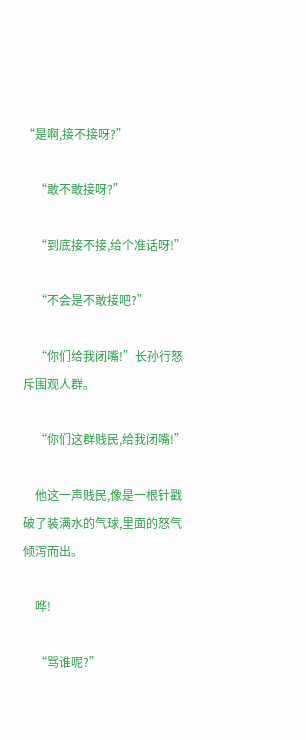“是啊,接不接呀?”

    “敢不敢接呀?”

    “到底接不接,给个准话呀!”

    “不会是不敢接吧?”

    “你们给我闭嘴!”长孙行怒斥围观人群。

    “你们这群贱民,给我闭嘴!”

    他这一声贱民,像是一根针戳破了装满水的气球,里面的怒气倾泻而出。

    哗!

    “骂谁呢?”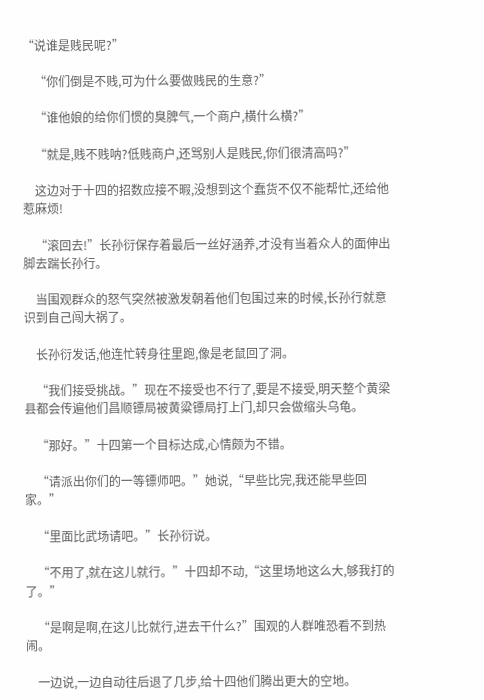“说谁是贱民呢?”

    “你们倒是不贱,可为什么要做贱民的生意?”

    “谁他娘的给你们惯的臭脾气,一个商户,横什么横?”

    “就是,贱不贱呐?低贱商户,还骂别人是贱民,你们很清高吗?”

    这边对于十四的招数应接不暇,没想到这个蠢货不仅不能帮忙,还给他惹麻烦!

    “滚回去!”长孙衍保存着最后一丝好涵养,才没有当着众人的面伸出脚去踹长孙行。

    当围观群众的怒气突然被激发朝着他们包围过来的时候,长孙行就意识到自己闯大祸了。

    长孙衍发话,他连忙转身往里跑,像是老鼠回了洞。

    “我们接受挑战。”现在不接受也不行了,要是不接受,明天整个黄梁县都会传遍他们昌顺镖局被黄粱镖局打上门,却只会做缩头乌龟。

    “那好。”十四第一个目标达成,心情颇为不错。

    “请派出你们的一等镖师吧。”她说,“早些比完,我还能早些回家。”

    “里面比武场请吧。”长孙衍说。

    “不用了,就在这儿就行。”十四却不动,“这里场地这么大,够我打的了。”

    “是啊是啊,在这儿比就行,进去干什么?”围观的人群唯恐看不到热闹。

    一边说,一边自动往后退了几步,给十四他们腾出更大的空地。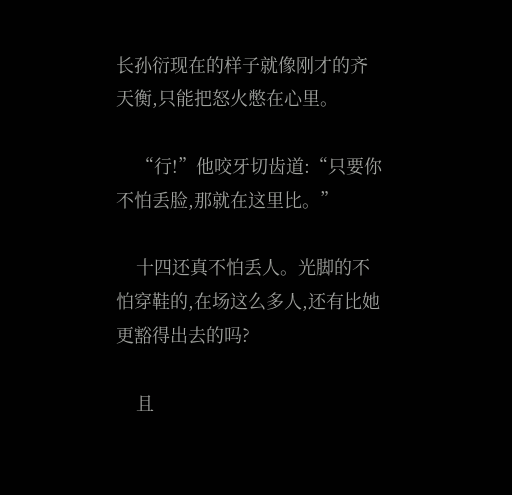长孙衍现在的样子就像刚才的齐天衡,只能把怒火憋在心里。

    “行!”他咬牙切齿道:“只要你不怕丢脸,那就在这里比。”

    十四还真不怕丢人。光脚的不怕穿鞋的,在场这么多人,还有比她更豁得出去的吗?

    且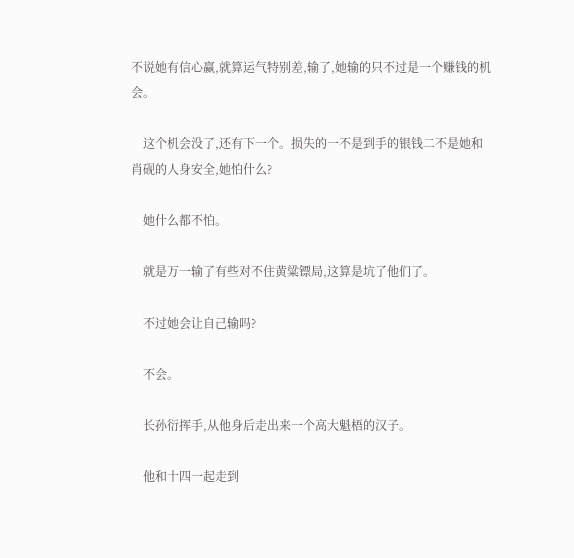不说她有信心赢,就算运气特别差,输了,她输的只不过是一个赚钱的机会。

    这个机会没了,还有下一个。损失的一不是到手的银钱二不是她和肖砚的人身安全,她怕什么?

    她什么都不怕。

    就是万一输了有些对不住黄粱镖局,这算是坑了他们了。

    不过她会让自己输吗?

    不会。

    长孙衍挥手,从他身后走出来一个高大魁梧的汉子。

    他和十四一起走到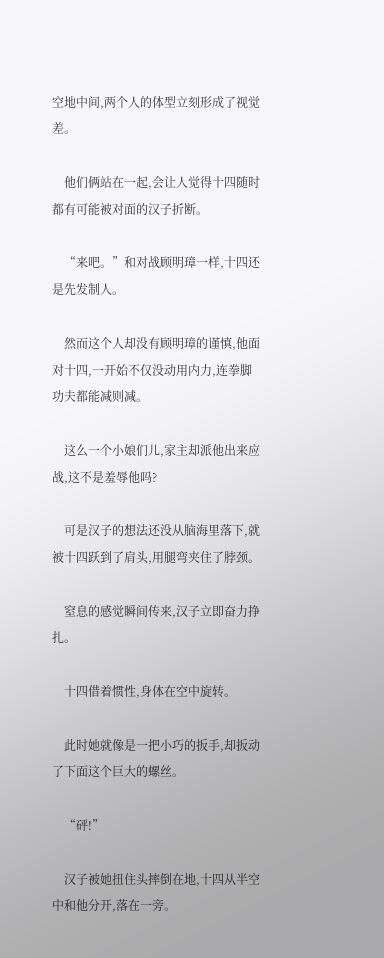空地中间,两个人的体型立刻形成了视觉差。

    他们俩站在一起,会让人觉得十四随时都有可能被对面的汉子折断。

    “来吧。”和对战顾明璋一样,十四还是先发制人。

    然而这个人却没有顾明璋的谨慎,他面对十四,一开始不仅没动用内力,连拳脚功夫都能减则减。

    这么一个小娘们儿,家主却派他出来应战,这不是羞辱他吗?

    可是汉子的想法还没从脑海里落下,就被十四跃到了肩头,用腿弯夹住了脖颈。

    窒息的感觉瞬间传来,汉子立即奋力挣扎。

    十四借着惯性,身体在空中旋转。

    此时她就像是一把小巧的扳手,却扳动了下面这个巨大的螺丝。

    “砰!”

    汉子被她扭住头摔倒在地,十四从半空中和他分开,落在一旁。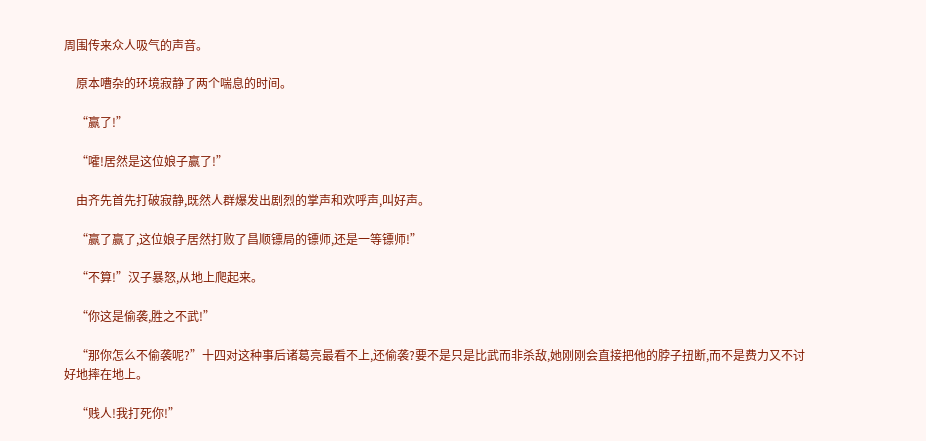周围传来众人吸气的声音。

    原本嘈杂的环境寂静了两个喘息的时间。

    “赢了!”

    “嚯!居然是这位娘子赢了!”

    由齐先首先打破寂静,既然人群爆发出剧烈的掌声和欢呼声,叫好声。

    “赢了赢了,这位娘子居然打败了昌顺镖局的镖师,还是一等镖师!”

    “不算!”汉子暴怒,从地上爬起来。

    “你这是偷袭,胜之不武!”

    “那你怎么不偷袭呢?”十四对这种事后诸葛亮最看不上,还偷袭?要不是只是比武而非杀敌,她刚刚会直接把他的脖子扭断,而不是费力又不讨好地摔在地上。

    “贱人!我打死你!”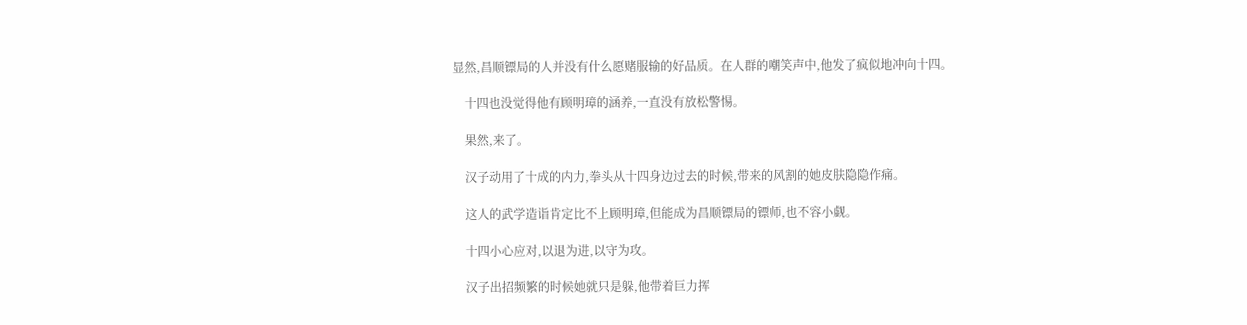显然,昌顺镖局的人并没有什么愿赌服输的好品质。在人群的嘲笑声中,他发了疯似地冲向十四。

    十四也没觉得他有顾明璋的涵养,一直没有放松警惕。

    果然,来了。

    汉子动用了十成的内力,拳头从十四身边过去的时候,带来的风割的她皮肤隐隐作痛。

    这人的武学造诣肯定比不上顾明璋,但能成为昌顺镖局的镖师,也不容小觑。

    十四小心应对,以退为进,以守为攻。

    汉子出招频繁的时候她就只是躲,他带着巨力挥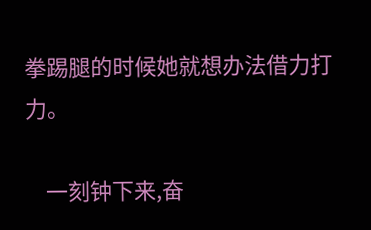拳踢腿的时候她就想办法借力打力。

    一刻钟下来,奋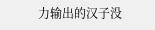力输出的汉子没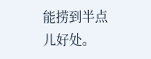能捞到半点儿好处。